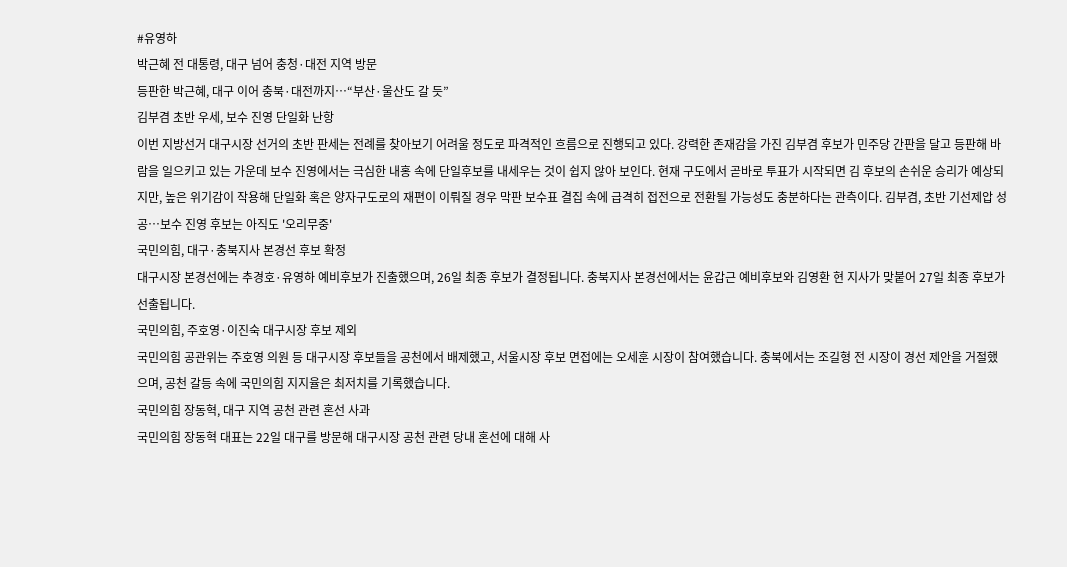#유영하
박근혜 전 대통령, 대구 넘어 충청·대전 지역 방문
등판한 박근혜, 대구 이어 충북·대전까지…“부산·울산도 갈 듯”
김부겸 초반 우세, 보수 진영 단일화 난항
이번 지방선거 대구시장 선거의 초반 판세는 전례를 찾아보기 어려울 정도로 파격적인 흐름으로 진행되고 있다. 강력한 존재감을 가진 김부겸 후보가 민주당 간판을 달고 등판해 바람을 일으키고 있는 가운데 보수 진영에서는 극심한 내홍 속에 단일후보를 내세우는 것이 쉽지 않아 보인다. 현재 구도에서 곧바로 투표가 시작되면 김 후보의 손쉬운 승리가 예상되지만, 높은 위기감이 작용해 단일화 혹은 양자구도로의 재편이 이뤄질 경우 막판 보수표 결집 속에 급격히 접전으로 전환될 가능성도 충분하다는 관측이다. 김부겸, 초반 기선제압 성공…보수 진영 후보는 아직도 '오리무중'
국민의힘, 대구·충북지사 본경선 후보 확정
대구시장 본경선에는 추경호·유영하 예비후보가 진출했으며, 26일 최종 후보가 결정됩니다. 충북지사 본경선에서는 윤갑근 예비후보와 김영환 현 지사가 맞붙어 27일 최종 후보가 선출됩니다.
국민의힘, 주호영·이진숙 대구시장 후보 제외
국민의힘 공관위는 주호영 의원 등 대구시장 후보들을 공천에서 배제했고, 서울시장 후보 면접에는 오세훈 시장이 참여했습니다. 충북에서는 조길형 전 시장이 경선 제안을 거절했으며, 공천 갈등 속에 국민의힘 지지율은 최저치를 기록했습니다.
국민의힘 장동혁, 대구 지역 공천 관련 혼선 사과
국민의힘 장동혁 대표는 22일 대구를 방문해 대구시장 공천 관련 당내 혼선에 대해 사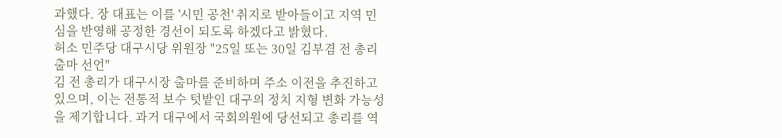과했다. 장 대표는 이를 '시민 공천' 취지로 받아들이고 지역 민심을 반영해 공정한 경선이 되도록 하겠다고 밝혔다.
허소 민주당 대구시당 위원장 "25일 또는 30일 김부겸 전 총리 출마 선언"
김 전 총리가 대구시장 출마를 준비하며 주소 이전을 추진하고 있으며, 이는 전통적 보수 텃밭인 대구의 정치 지형 변화 가능성을 제기합니다. 과거 대구에서 국회의원에 당선되고 총리를 역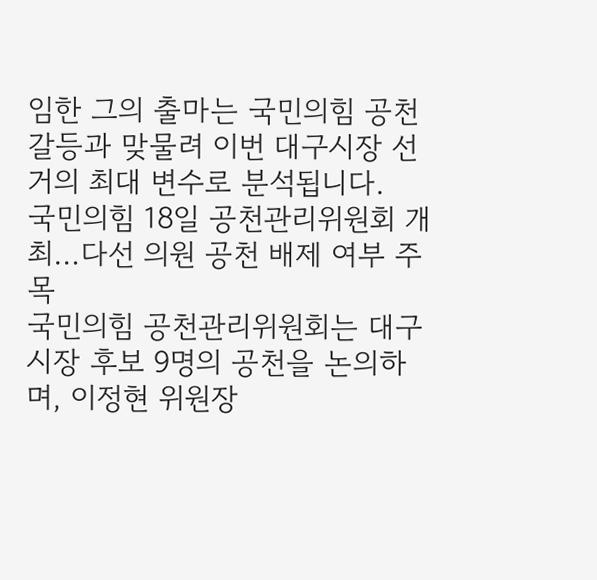임한 그의 출마는 국민의힘 공천 갈등과 맞물려 이번 대구시장 선거의 최대 변수로 분석됩니다.
국민의힘 18일 공천관리위원회 개최…다선 의원 공천 배제 여부 주목
국민의힘 공천관리위원회는 대구시장 후보 9명의 공천을 논의하며, 이정현 위원장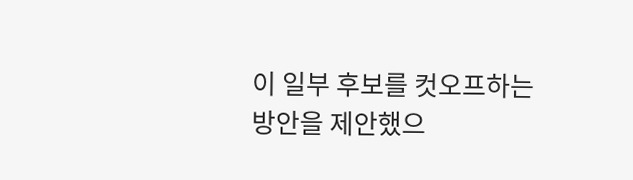이 일부 후보를 컷오프하는 방안을 제안했으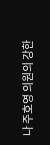나 주호영 의원의 강한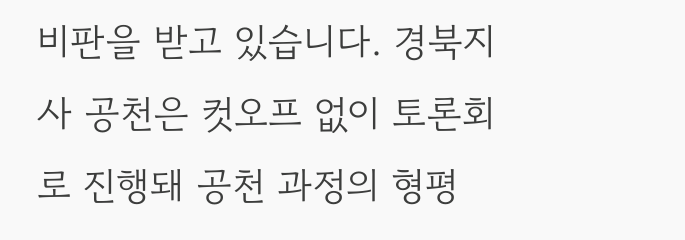비판을 받고 있습니다. 경북지사 공천은 컷오프 없이 토론회로 진행돼 공천 과정의 형평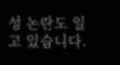성 논란도 일고 있습니다.